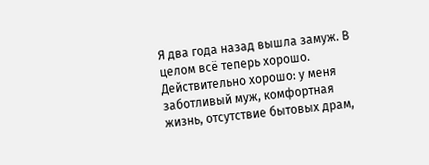Я два года назад вышла замуж. В целом всё теперь хорошо. Действительно хорошо: у меня заботливый муж, комфортная жизнь, отсутствие бытовых драм,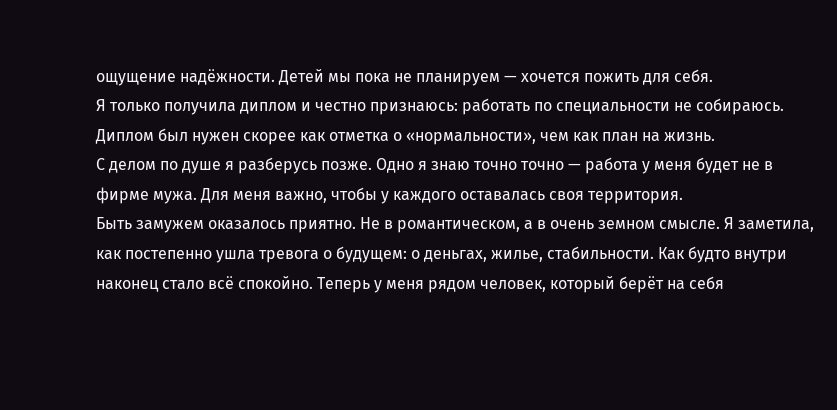ощущение надёжности. Детей мы пока не планируем — хочется пожить для себя.
Я только получила диплом и честно признаюсь: работать по специальности не собираюсь. Диплом был нужен скорее как отметка о «нормальности», чем как план на жизнь.
С делом по душе я разберусь позже. Одно я знаю точно точно — работа у меня будет не в фирме мужа. Для меня важно, чтобы у каждого оставалась своя территория.
Быть замужем оказалось приятно. Не в романтическом, а в очень земном смысле. Я заметила, как постепенно ушла тревога о будущем: о деньгах, жилье, стабильности. Как будто внутри наконец стало всё спокойно. Теперь у меня рядом человек, который берёт на себя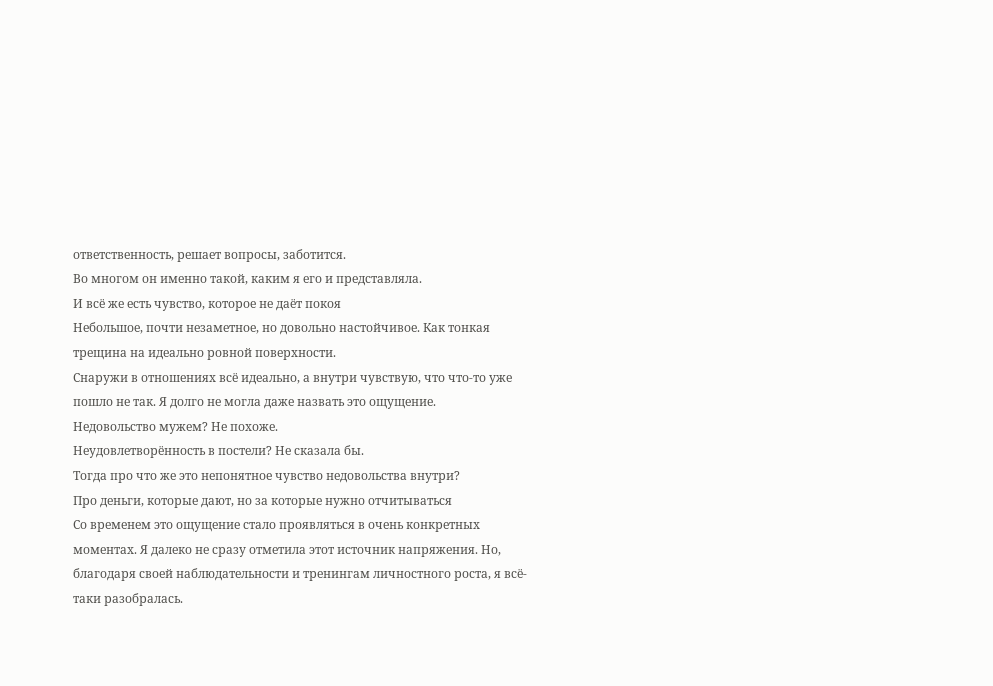ответственность, решает вопросы, заботится.
Во многом он именно такой, каким я его и представляла.
И всё же есть чувство, которое не даёт покоя
Небольшое, почти незаметное, но довольно настойчивое. Как тонкая трещина на идеально ровной поверхности.
Снаружи в отношениях всё идеально, а внутри чувствую, что что-то уже пошло не так. Я долго не могла даже назвать это ощущение.
Недовольство мужем? Не похоже.
Неудовлетворённость в постели? Не сказала бы.
Тогда про что же это непонятное чувство недовольства внутри?
Про деньги, которые дают, но за которые нужно отчитываться
Со временем это ощущение стало проявляться в очень конкретных моментах. Я далеко не сразу отметила этот источник напряжения. Но, благодаря своей наблюдательности и тренингам личностного роста, я всё-таки разобралась.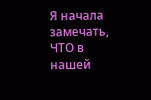Я начала замечать, ЧТО в нашей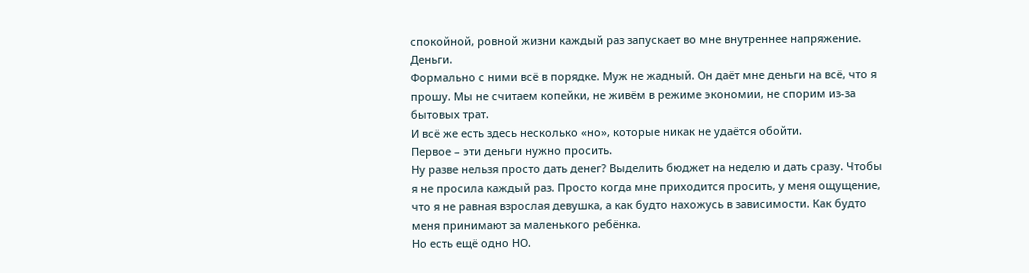спокойной, ровной жизни каждый раз запускает во мне внутреннее напряжение.
Деньги.
Формально с ними всё в порядке. Муж не жадный. Он даёт мне деньги на всё, что я прошу. Мы не считаем копейки, не живём в режиме экономии, не спорим из-за бытовых трат.
И всё же есть здесь несколько «но», которые никак не удаётся обойти.
Первое – эти деньги нужно просить.
Ну разве нельзя просто дать денег? Выделить бюджет на неделю и дать сразу. Чтобы я не просила каждый раз. Просто когда мне приходится просить, у меня ощущение, что я не равная взрослая девушка, а как будто нахожусь в зависимости. Как будто меня принимают за маленького ребёнка.
Но есть ещё одно НО.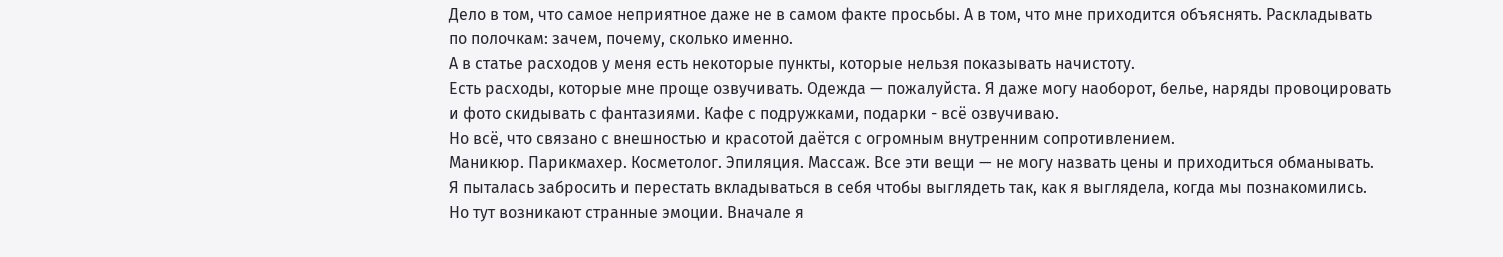Дело в том, что самое неприятное даже не в самом факте просьбы. А в том, что мне приходится объяснять. Раскладывать по полочкам: зачем, почему, сколько именно.
А в статье расходов у меня есть некоторые пункты, которые нельзя показывать начистоту.
Есть расходы, которые мне проще озвучивать. Одежда — пожалуйста. Я даже могу наоборот, белье, наряды провоцировать и фото скидывать с фантазиями. Кафе с подружками, подарки - всё озвучиваю.
Но всё, что связано с внешностью и красотой даётся с огромным внутренним сопротивлением.
Маникюр. Парикмахер. Косметолог. Эпиляция. Массаж. Все эти вещи — не могу назвать цены и приходиться обманывать.
Я пыталась забросить и перестать вкладываться в себя чтобы выглядеть так, как я выглядела, когда мы познакомились.
Но тут возникают странные эмоции. Вначале я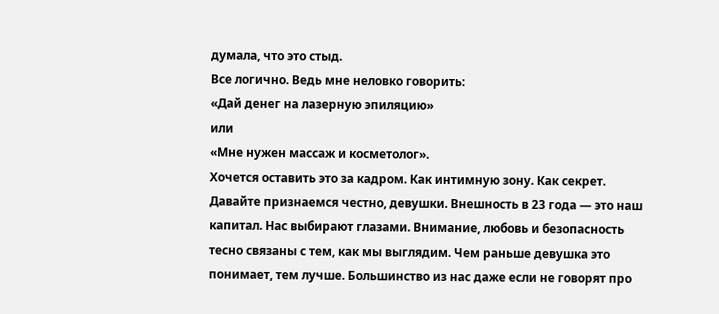думала, что это стыд.
Все логично. Ведь мне неловко говорить:
«Дай денег на лазерную эпиляцию»
или
«Мне нужен массаж и косметолог».
Хочется оставить это за кадром. Как интимную зону. Как секрет.
Давайте признаемся честно, девушки. Внешность в 23 года — это наш капитал. Нас выбирают глазами. Внимание, любовь и безопасность тесно связаны с тем, как мы выглядим. Чем раньше девушка это понимает, тем лучше. Большинство из нас даже если не говорят про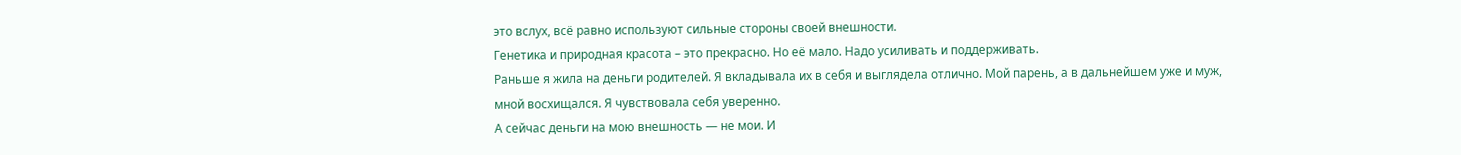это вслух, всё равно используют сильные стороны своей внешности.
Генетика и природная красота – это прекрасно. Но её мало. Надо усиливать и поддерживать.
Раньше я жила на деньги родителей. Я вкладывала их в себя и выглядела отлично. Мой парень, а в дальнейшем уже и муж, мной восхищался. Я чувствовала себя уверенно.
А сейчас деньги на мою внешность — не мои. И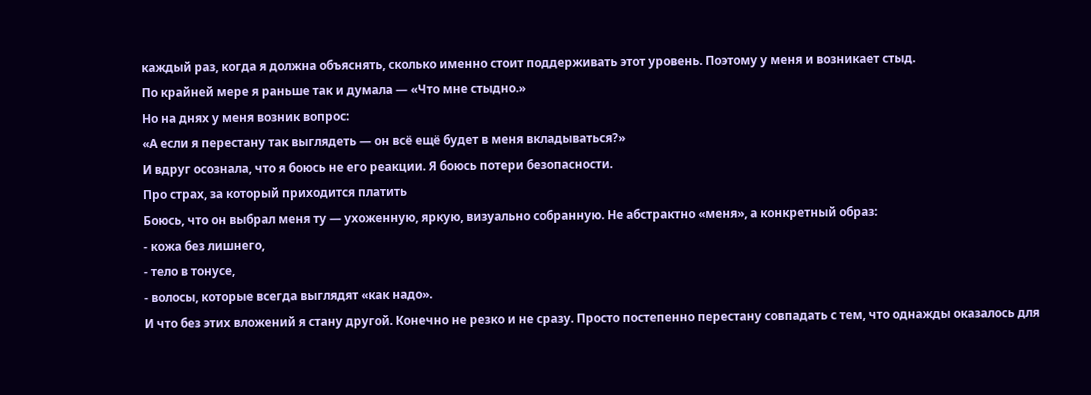каждый раз, когда я должна объяснять, сколько именно стоит поддерживать этот уровень. Поэтому у меня и возникает стыд.
По крайней мере я раньше так и думала — «Что мне стыдно.»
Но на днях у меня возник вопрос:
«А если я перестану так выглядеть — он всё ещё будет в меня вкладываться?»
И вдруг осознала, что я боюсь не его реакции. Я боюсь потери безопасности.
Про страх, за который приходится платить
Боюсь, что он выбрал меня ту — ухоженную, яркую, визуально собранную. Не абстрактно «меня», а конкретный образ:
- кожа без лишнего,
- тело в тонусе,
- волосы, которые всегда выглядят «как надо».
И что без этих вложений я стану другой. Конечно не резко и не сразу. Просто постепенно перестану совпадать с тем, что однажды оказалось для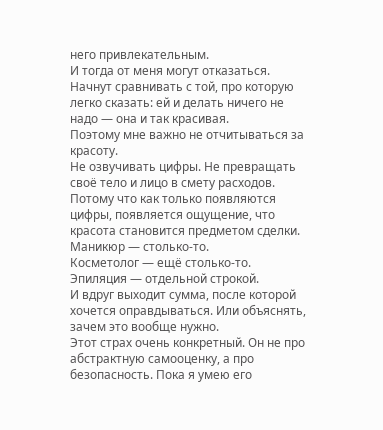него привлекательным.
И тогда от меня могут отказаться. Начнут сравнивать с той, про которую легко сказать: ей и делать ничего не надо — она и так красивая.
Поэтому мне важно не отчитываться за красоту.
Не озвучивать цифры. Не превращать своё тело и лицо в смету расходов. Потому что как только появляются цифры, появляется ощущение, что красота становится предметом сделки.
Маникюр — столько-то.
Косметолог — ещё столько-то.
Эпиляция — отдельной строкой.
И вдруг выходит сумма, после которой хочется оправдываться. Или объяснять, зачем это вообще нужно.
Этот страх очень конкретный. Он не про абстрактную самооценку, а про безопасность. Пока я умею его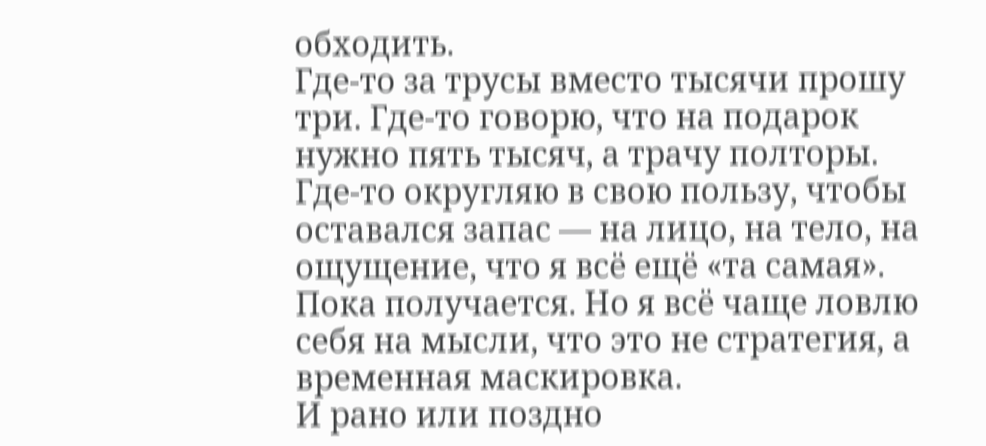обходить.
Где-то за трусы вместо тысячи прошу три. Где-то говорю, что на подарок нужно пять тысяч, а трачу полторы. Где-то округляю в свою пользу, чтобы оставался запас — на лицо, на тело, на ощущение, что я всё ещё «та самая».
Пока получается. Но я всё чаще ловлю себя на мысли, что это не стратегия, а временная маскировка.
И рано или поздно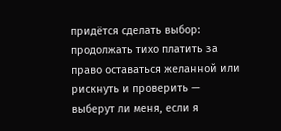придётся сделать выбор: продолжать тихо платить за право оставаться желанной или рискнуть и проверить — выберут ли меня, если я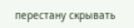перестану скрывать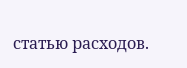статью расходов.